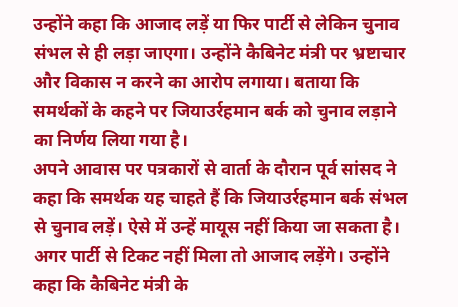उन्होंने कहा कि आजाद लड़ें या फिर पार्टी से लेकिन चुनाव संभल से ही लड़ा जाएगा। उन्होंने कैबिनेट मंत्री पर भ्रष्टाचार और विकास न करने का आरोप लगाया। बताया कि समर्थकों के कहने पर जियाउर्रहमान बर्क को चुनाव लड़ाने का निर्णय लिया गया है।
अपने आवास पर पत्रकारों से वार्ता के दौरान पूर्व सांसद ने कहा कि समर्थक यह चाहते हैं कि जियाउर्रहमान बर्क संभल से चुनाव लड़ें। ऐसे में उन्हें मायूस नहीं किया जा सकता है। अगर पार्टी से टिकट नहीं मिला तो आजाद लड़ेंगे। उन्होंने कहा कि कैबिनेट मंत्री के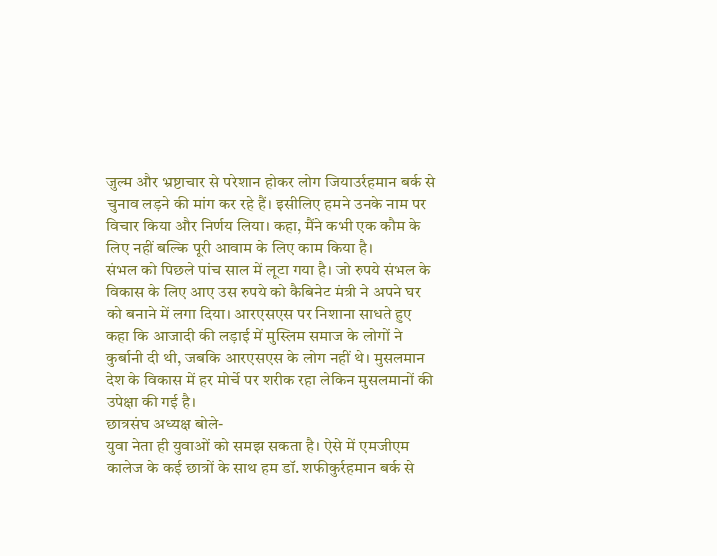जुल्म और भ्रष्टाचार से परेशान होकर लोग जियाउर्रहमान बर्क से चुनाव लड़ने की मांग कर रहे हैं। इसीलिए हमने उनके नाम पर विचार किया और निर्णय लिया। कहा, मैंने कभी एक कौम के लिए नहीं बल्कि पूरी आवाम के लिए काम किया है।
संभल को पिछले पांच साल में लूटा गया है। जो रुपये संभल के विकास के लिए आए उस रुपये को कैबिनेट मंत्री ने अपने घर को बनाने में लगा दिया। आरएसएस पर निशाना साधते हुए कहा कि आजादी की लड़ाई में मुस्लिम समाज के लोगों ने कुर्बानी दी थी, जबकि आरएसएस के लोग नहीं थे। मुसलमान देश के विकास में हर मोर्चे पर शरीक रहा लेकिन मुसलमानों की उपेक्षा की गई है।
छात्रसंघ अध्यक्ष बोले-
युवा नेता ही युवाओं को समझ सकता है। ऐसे में एमजीएम कालेज के कई छात्रों के साथ हम डॉ. शफीकुर्रहमान बर्क से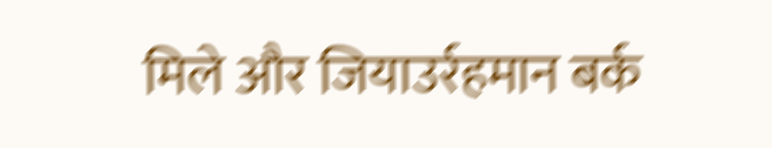मिले और जियाउर्रहमान बर्क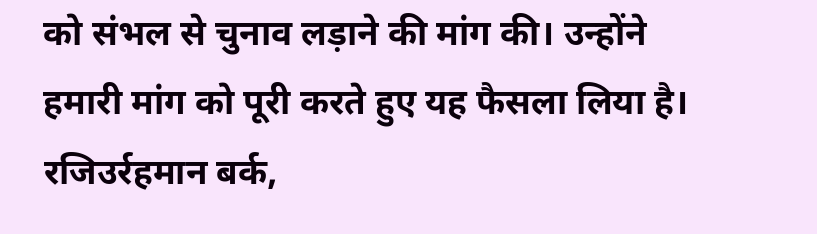को संभल से चुनाव लड़ाने की मांग की। उन्होंने हमारी मांग को पूरी करते हुए यह फैसला लिया है।
रजिउर्रहमान बर्क,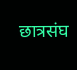छात्रसंघ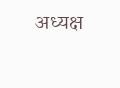अध्यक्ष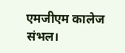एमजीएम कालेज संभल।